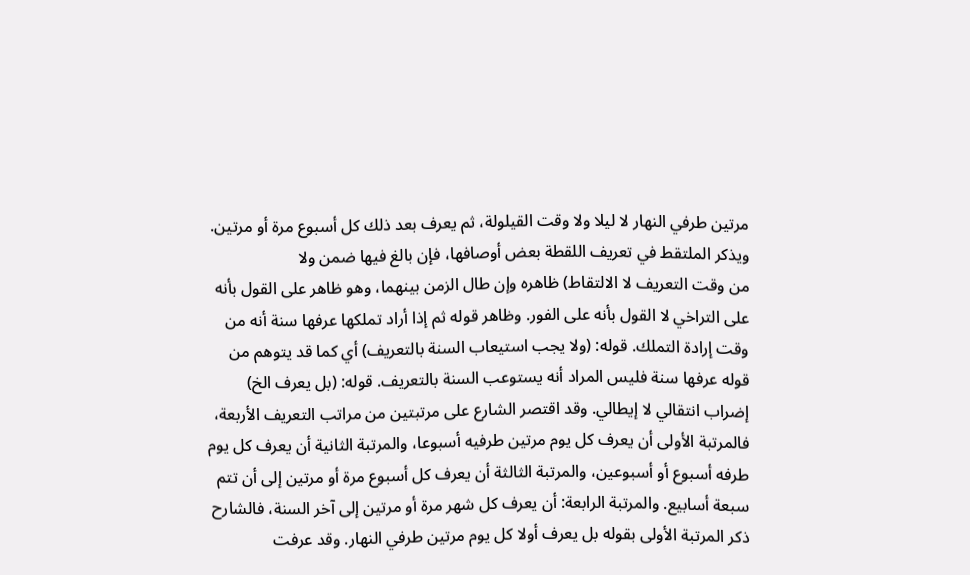مرتين طرفي النهار لا ليلا ولا وقت القيلولة، ثم يعرف بعد ذلك كل أسبوع مرة أو مرتين. ويذكر الملتقط في تعريف اللقطة بعض أوصافها، فإن بالغ فيها ضمن ولا
من وقت التعريف لا الالتقاط) ظاهره وإن طال الزمن بينهما، وهو ظاهر على القول بأنه على التراخي لا القول بأنه على الفور. وظاهر قوله ثم إذا أراد تملكها عرفها سنة أنه من وقت إرادة التملك. قوله: (ولا يجب استيعاب السنة بالتعريف) أي كما قد يتوهم من قوله عرفها سنة فليس المراد أنه يستوعب السنة بالتعريف. قوله: (بل يعرف الخ) إضراب انتقالي لا إيطالي. وقد اقتصر الشارع على مرتبتين من مراتب التعريف الأربعة، فالمرتبة الأولى أن يعرف كل يوم مرتين طرفيه أسبوعا، والمرتبة الثانية أن يعرف كل يوم طرفه أسبوع أو أسبوعين، والمرتبة الثالثة أن يعرف كل أسبوع مرة أو مرتين إلى أن تتم سبعة أسابيع. والمرتبة الرابعة: أن يعرف كل شهر مرة أو مرتين إلى آخر السنة، فالشارح ذكر المرتبة الأولى بقوله بل يعرف أولا كل يوم مرتين طرفي النهار. وقد عرفت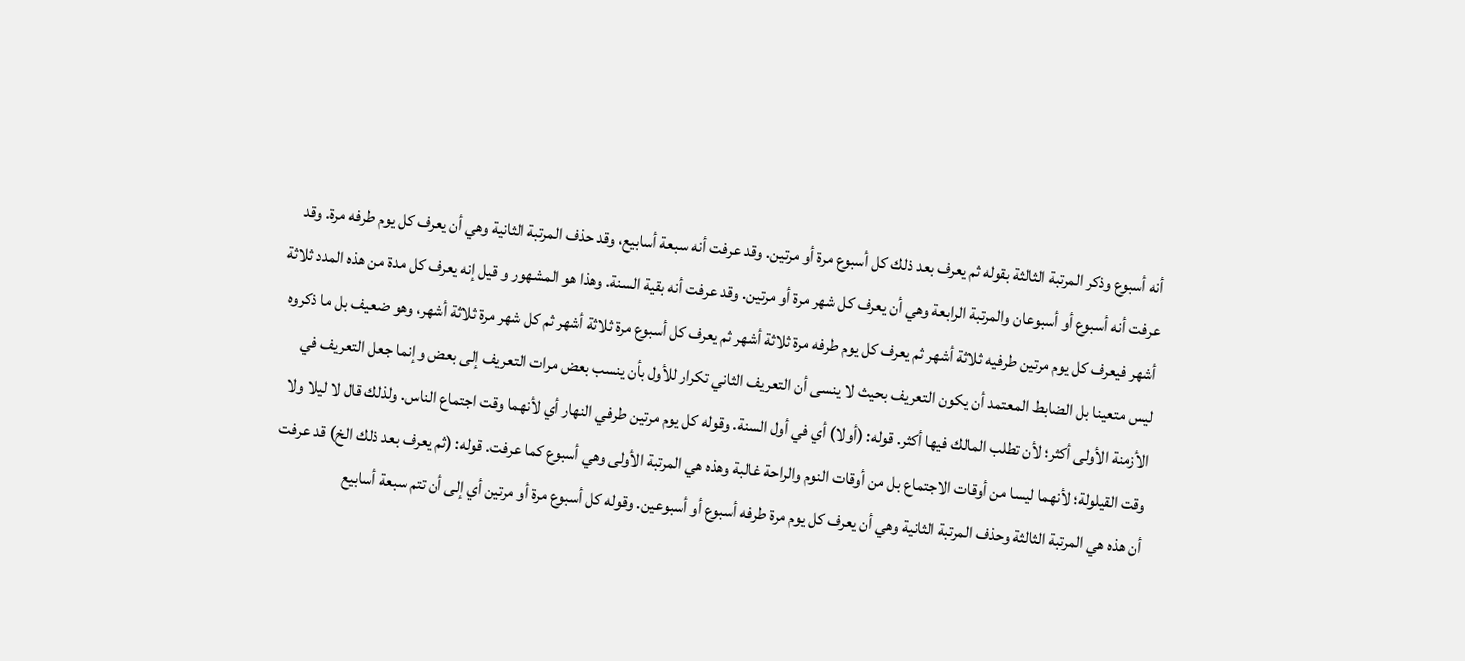أنه أسبوع وذكر المرتبة الثالثة بقوله ثم يعرف بعد ذلك كل أسبوع مرة أو مرتين. وقد عرفت أنه سبعة أسابيع، وقد حذف المرتبة الثانية وهي أن يعرف كل يوم طرفه مرة. وقد عرفت أنه أسبوع أو أسبوعان والمرتبة الرابعة وهي أن يعرف كل شهر مرة أو مرتين. وقد عرفت أنه بقية السنة. وهذا هو المشهور و قيل إنه يعرف كل مدة من هذه المدد ثلاثة أشهر فيعرف كل يوم مرتين طرفيه ثلاثة أشهر ثم يعرف كل يوم طرفه مرة ثلاثة أشهر ثم يعرف كل أسبوع مرة ثلاثة أشهر ثم كل شهر مرة ثلاثة أشهر، وهو ضعيف بل ما ذكروه ليس متعينا بل الضابط المعتمد أن يكون التعريف بحيث لا ينسى أن التعريف الثاني تكرار للأول بأن ينسب بعض مرات التعريف إلى بعض وإنما جعل التعريف في الأزمنة الأولى أكثر؛ لأن تطلب المالك فيها أكثر. قوله: (أولا) أي في أول السنة. وقوله كل يوم مرتين طرفي النهار أي لأنهما وقت اجتماع الناس. ولذلك قال لا ليلا ولا وقت القيلولة؛ لأنهما ليسا من أوقات الاجتماع بل من أوقات النوم والراحة غالبة وهذه هي المرتبة الأولى وهي أسبوع كما عرفت. قوله: (ثم يعرف بعد ذلك الخ) قد عرفت أن هذه هي المرتبة الثالثة وحذف المرتبة الثانية وهي أن يعرف كل يوم مرة طرفه أسبوع أو أسبوعين. وقوله كل أسبوع مرة أو مرتين أي إلى أن تتم سبعة أسابيع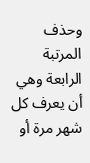وحذف المرتبة الرابعة وهي أن يعرف كل شهر مرة أو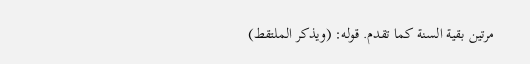مرتين بقية السنة كما تقدم. قوله: (ويذكر الملتقط)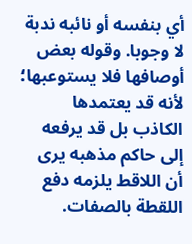أي بنفسه أو نائبه ندبة لا وجوبا. وقوله بعض أوصافها فلا يستوعبها؛ لأنه قد يعتمدها الكاذب بل قد يرفعه إلى حاكم مذهبه يرى أن اللاقط يلزمه دفع اللقطة بالصفات.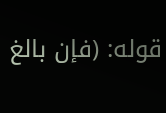قوله: (فإن بالغ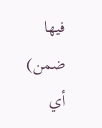فيها ضمن) أي